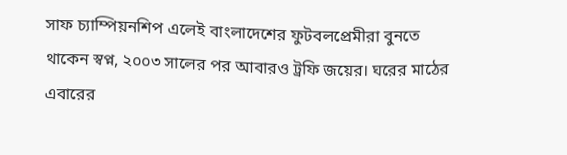সাফ চ্যাম্পিয়নশিপ এলেই বাংলাদেশের ফুটবলপ্রেমীরা বুনতে থাকেন স্বপ্ন, ২০০৩ সালের পর আবারও ট্রফি জয়ের। ঘরের মাঠের এবারের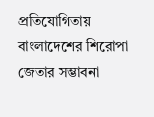প্রতিযোগিতায় বাংলাদেশের শিরোপা জেতার সম্ভাবনা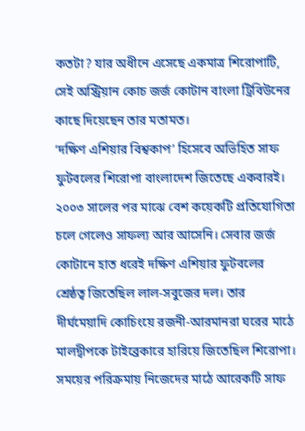কতটা? যার অধীনে এসেছে একমাত্র শিরোপাটি, সেই অস্ট্রিয়ান কোচ জর্জ কোটান বাংলা ট্রিবিউনের কাছে দিয়েছেন তার মতামত।
‘দক্ষিণ এশিয়ার বিশ্বকাপ’ হিসেবে অভিহিত সাফ ফুটবলের শিরোপা বাংলাদেশ জিতেছে একবারই। ২০০৩ সালের পর মাঝে বেশ কয়েকটি প্রতিযোগিতা চলে গেলেও সাফল্য আর আসেনি। সেবার জর্জ কোটানে হাত ধরেই দক্ষিণ এশিয়ার ফুটবলের শ্রেষ্ঠত্ব জিতেছিল লাল-সবুজের দল। তার দীর্ঘমেয়াদি কোচিংয়ে রজনী-আরমানরা ঘরের মাঠে মালদ্বীপকে টাইব্রেকারে হারিয়ে জিতেছিল শিরোপা। সময়ের পরিক্রমায় নিজেদের মাঠে আরেকটি সাফ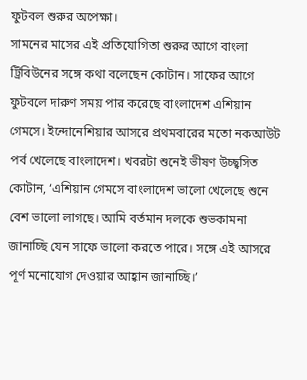ফুটবল শুরুর অপেক্ষা।
সামনের মাসের এই প্রতিযোগিতা শুরুর আগে বাংলা ট্রিবিউনের সঙ্গে কথা বলেছেন কোটান। সাফের আগে ফুটবলে দারুণ সময় পার করেছে বাংলাদেশ এশিয়ান গেমসে। ইন্দোনেশিয়ার আসরে প্রথমবারের মতো নকআউট পর্ব খেলেছে বাংলাদেশ। খবরটা শুনেই ভীষণ উচ্ছ্বসিত কোটান, ‘এশিয়ান গেমসে বাংলাদেশ ভালো খেলেছে শুনে বেশ ভালো লাগছে। আমি বর্তমান দলকে শুভকামনা জানাচ্ছি যেন সাফে ভালো করতে পারে। সঙ্গে এই আসরে পূর্ণ মনোযোগ দেওয়ার আহ্বান জানাচ্ছি।’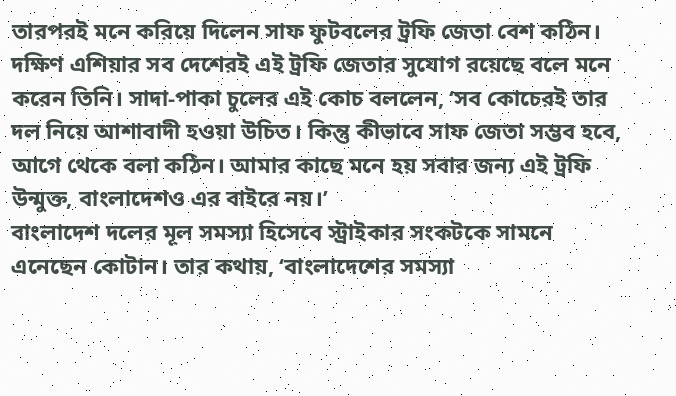তারপরই মনে করিয়ে দিলেন সাফ ফুটবলের ট্রফি জেতা বেশ কঠিন। দক্ষিণ এশিয়ার সব দেশেরই এই ট্রফি জেতার সুযোগ রয়েছে বলে মনে করেন তিনি। সাদা-পাকা চুলের এই কোচ বললেন, ‘সব কোচেরই তার দল নিয়ে আশাবাদী হওয়া উচিত। কিন্তু কীভাবে সাফ জেতা সম্ভব হবে, আগে থেকে বলা কঠিন। আমার কাছে মনে হয় সবার জন্য এই ট্রফি উন্মুক্ত, বাংলাদেশও এর বাইরে নয়।’
বাংলাদেশ দলের মূল সমস্যা হিসেবে স্ট্রাইকার সংকটকে সামনে এনেছেন কোটান। তার কথায়, ‘বাংলাদেশের সমস্যা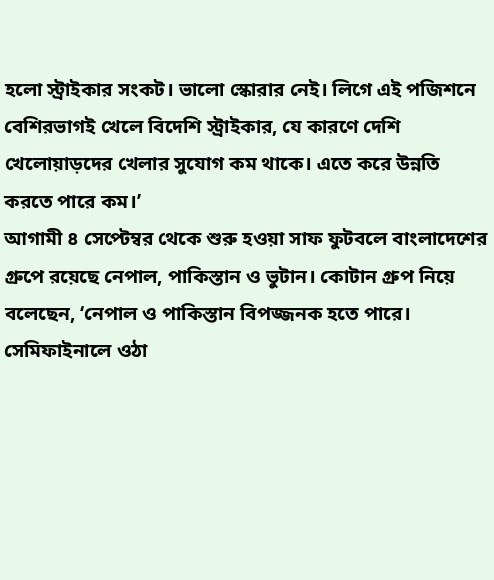হলো স্ট্রাইকার সংকট। ভালো স্কোরার নেই। লিগে এই পজিশনে বেশিরভাগই খেলে বিদেশি স্ট্রাইকার, যে কারণে দেশি খেলোয়াড়দের খেলার সুযোগ কম থাকে। এতে করে উন্নতি করতে পারে কম।’
আগামী ৪ সেপ্টেম্বর থেকে শুরু হওয়া সাফ ফুটবলে বাংলাদেশের গ্রুপে রয়েছে নেপাল, পাকিস্তান ও ভুটান। কোটান গ্রুপ নিয়ে বলেছেন, ‘নেপাল ও পাকিস্তান বিপজ্জনক হতে পারে। সেমিফাইনালে ওঠা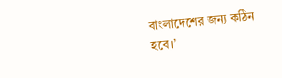বাংলাদেশের জন্য কঠিন হবে।’